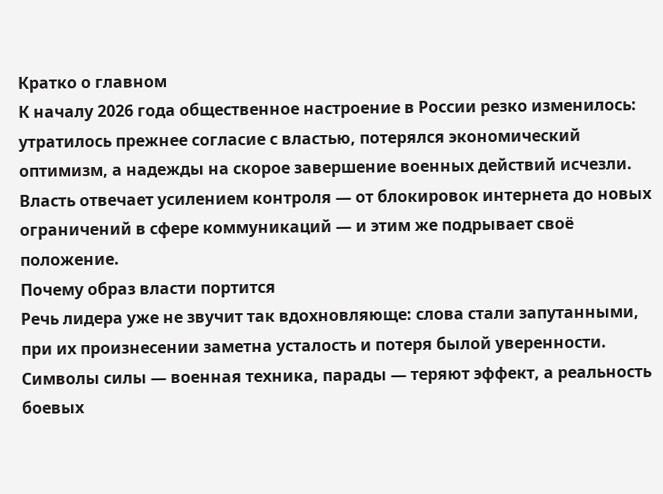Кратко о главном
К началу 2026 года общественное настроение в России резко изменилось: утратилось прежнее согласие с властью, потерялся экономический оптимизм, а надежды на скорое завершение военных действий исчезли. Власть отвечает усилением контроля — от блокировок интернета до новых ограничений в сфере коммуникаций — и этим же подрывает своё положение.
Почему образ власти портится
Речь лидера уже не звучит так вдохновляюще: слова стали запутанными, при их произнесении заметна усталость и потеря былой уверенности. Символы силы — военная техника, парады — теряют эффект, а реальность боевых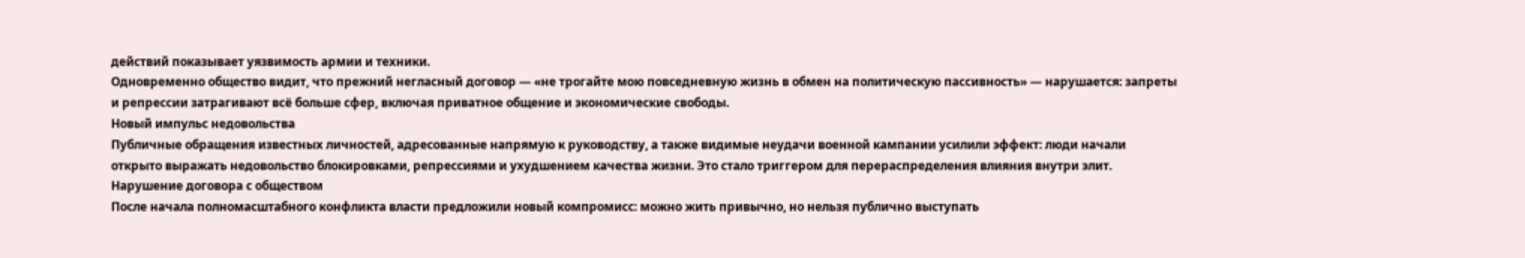действий показывает уязвимость армии и техники.
Одновременно общество видит, что прежний негласный договор — «не трогайте мою повседневную жизнь в обмен на политическую пассивность» — нарушается: запреты и репрессии затрагивают всё больше сфер, включая приватное общение и экономические свободы.
Новый импульс недовольства
Публичные обращения известных личностей, адресованные напрямую к руководству, а также видимые неудачи военной кампании усилили эффект: люди начали открыто выражать недовольство блокировками, репрессиями и ухудшением качества жизни. Это стало триггером для перераспределения влияния внутри элит.
Нарушение договора с обществом
После начала полномасштабного конфликта власти предложили новый компромисс: можно жить привычно, но нельзя публично выступать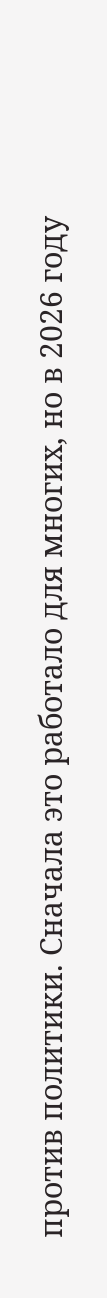против политики. Сначала это работало для многих, но в 2026 году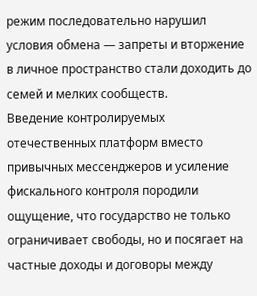режим последовательно нарушил условия обмена — запреты и вторжение в личное пространство стали доходить до семей и мелких сообществ.
Введение контролируемых отечественных платформ вместо привычных мессенджеров и усиление фискального контроля породили ощущение, что государство не только ограничивает свободы, но и посягает на частные доходы и договоры между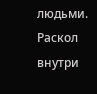людьми.
Раскол внутри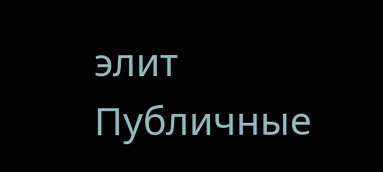элит
Публичные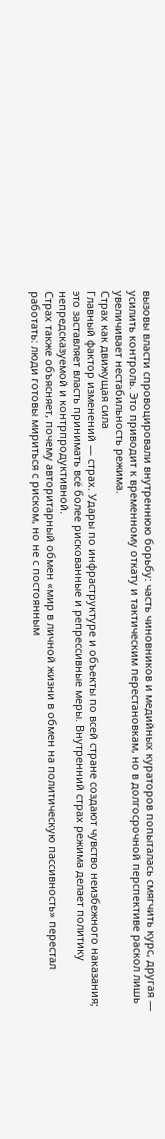вызовы власти спровоцировали внутреннюю борьбу: часть чиновников и медийных кураторов попыталась смягчить курс, другая — усилить контроль. Это приводит к временному откату и тактическим перестановкам, но в долгосрочной перспективе раскол лишь увеличивает нестабильность режима.
Страх как движущая сила
Главный фактор изменений — страх. Удары по инфраструктуре и объекты по всей стране создают чувство неизбежного наказания; это заставляет власть принимать всё более рискованные и репрессивные меры. Внутренний страх режима делает политику непредсказуемой и контрпродуктивной.
Страх также объясняет, почему авторитарный обмен «мир в личной жизни в обмен на политическую пассивность» перестал работать: люди готовы мириться с риском, но не с постоянным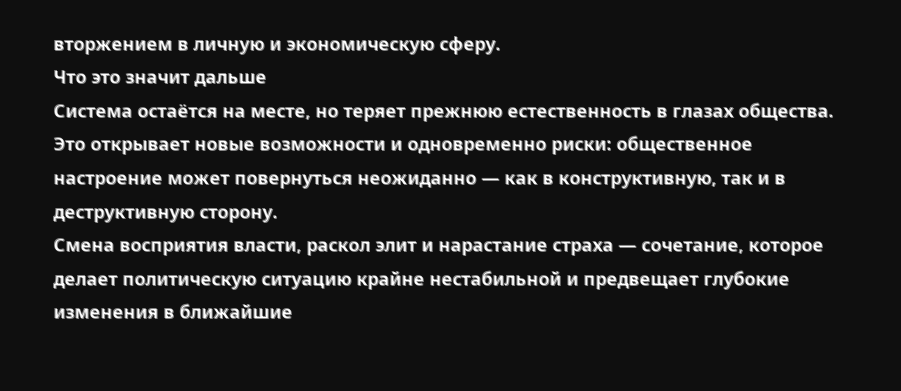вторжением в личную и экономическую сферу.
Что это значит дальше
Система остаётся на месте, но теряет прежнюю естественность в глазах общества. Это открывает новые возможности и одновременно риски: общественное настроение может повернуться неожиданно — как в конструктивную, так и в деструктивную сторону.
Смена восприятия власти, раскол элит и нарастание страха — сочетание, которое делает политическую ситуацию крайне нестабильной и предвещает глубокие изменения в ближайшие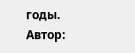годы.
Автор: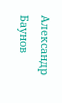Александр Баунов